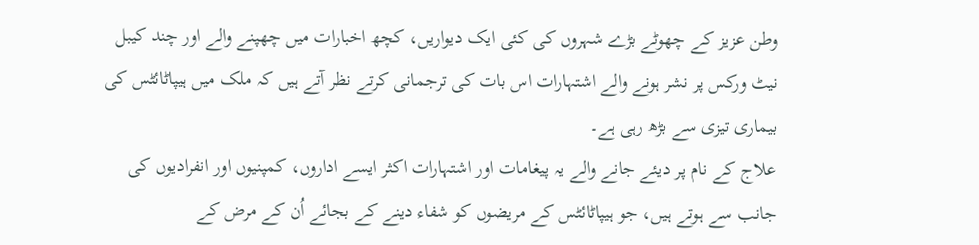وطن عزیز کے چھوٹے بڑے شہروں کی کئی ایک دیواریں، کچھ اخبارات میں چھپنے والے اور چند کیبل نیٹ ورکس پر نشر ہونے والے اشتہارات اس بات کی ترجمانی کرتے نظر آتے ہیں کہ ملک میں ہیپاٹائٹس کی بیماری تیزی سے بڑھ رہی ہے۔
علاج کے نام پر دیئے جانے والے یہ پیغامات اور اشتہارات اکثر ایسے اداروں، کمپنیوں اور انفرادیوں کی جانب سے ہوتے ہیں، جو ہیپاٹائٹس کے مریضوں کو شفاء دینے کے بجائے اُن کے مرض کے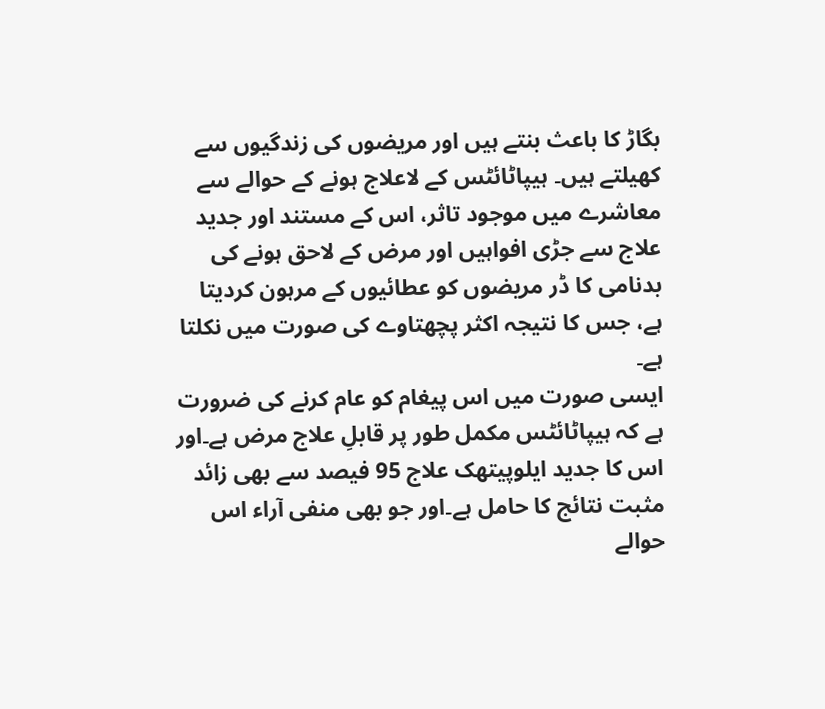بگاڑ کا باعث بنتے ہیں اور مریضوں کی زندگیوں سے کھیلتے ہیں۔ ہیپاٹائٹس کے لاعلاج ہونے کے حوالے سے معاشرے میں موجود تاثر، اس کے مستند اور جدید علاج سے جڑی افواہیں اور مرض کے لاحق ہونے کی بدنامی کا ڈر مریضوں کو عطائیوں کے مرہون کردیتا ہے، جس کا نتیجہ اکثر پچھتاوے کی صورت میں نکلتا ہے۔
ایسی صورت میں اس پیغام کو عام کرنے کی ضرورت ہے کہ ہیپاٹائٹس مکمل طور پر قابلِ علاج مرض ہے۔اور اس کا جدید ایلوپیتھک علاج 95 فیصد سے بھی زائد مثبت نتائج کا حامل ہے۔اور جو بھی منفی آراء اس حوالے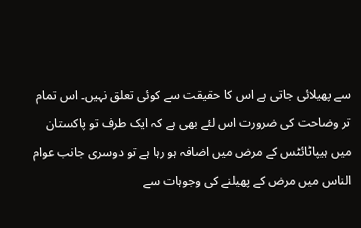سے پھیلائی جاتی ہے اس کا حقیقت سے کوئی تعلق نہیں۔ اس تمام تر وضاحت کی ضرورت اس لئے بھی ہے کہ ایک طرف تو پاکستان میں ہیپاٹائٹس کے مرض میں اضافہ ہو رہا ہے تو دوسری جانب عوام الناس میں مرض کے پھیلنے کی وجوہات سے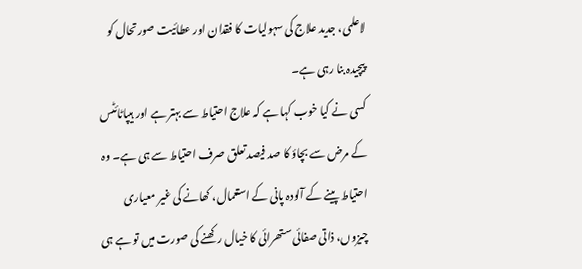لاعلمی، جدید علاج کی سہولیات کا فقدان اور عطائیت صورتحال کو پیچیدہ بنا رہی ہے۔
کسی نے کیا خوب کہا ہے کہ علاج احتیاط سے بہتر ہے اور ہیپاٹائٹس کے مرض سے بچاؤ کا صد فیصد تعلق صرف احتیاط سے ہی ہے۔ وہ احتیاط پینے کے آلودہ پانی کے استعمال، کھانے کی غیر معیاری چیزوں، ذاتی صفائی ستھرائی کا خیال رکھنے کی صورت میں تو ہے ہی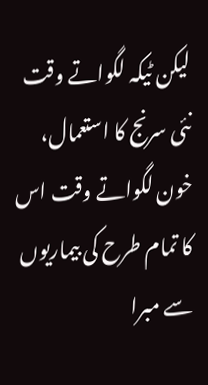لیکن ٹیکہ لگواتے وقت نئی سرنج کا استعمال، خون لگواتے وقت اس کا تمام طرح کی بیماریوں سے مبرا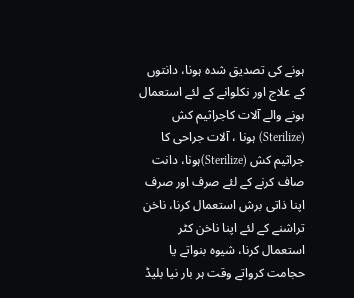ہونے کی تصدیق شدہ ہونا، دانتوں کے علاج اور نکلوانے کے لئے استعمال ہونے والے آلات کاجراثیم کش (Sterilize) ہونا ، آلات جراحی کا جراثیم کش (Sterilize)ہونا، دانت صاف کرنے کے لئے صرف اور صرف اپنا ذاتی برش استعمال کرنا، ناخن تراشنے کے لئے اپنا ناخن کٹر استعمال کرنا، شیوہ بنواتے یا حجامت کرواتے وقت ہر بار نیا بلیڈ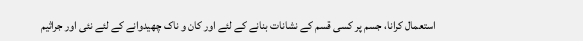استعمال کرانا، جسم پر کسی قسم کے نشانات بنانے کے لئے اور کان و ناک چھیدوانے کے لئے نئی اور جراثیم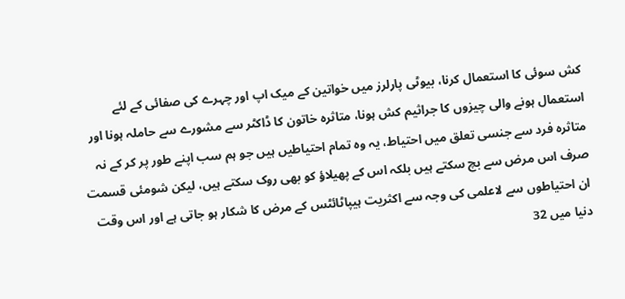کش سوئی کا استعمال کرنا، بیوٹی پارلرز میں خواتین کے میک اپ اور چہرے کی صفائی کے لئے استعمال ہونے والی چیزوں کا جراثیم کش ہونا، متاثرہ خاتون کا ڈاکٹر سے مشورے سے حاملہ ہونا اور متاثرہ فرد سے جنسی تعلق میں احتیاط، یہ وہ تمام احتیاطیں ہیں جو ہم سب اپنے طور پر کر کے نہ صرف اس مرض سے بچ سکتے ہیں بلکہ اس کے پھیلاؤ کو بھی روک سکتے ہیں، لیکن شومئی قسمت ان احتیاطوں سے لاعلمی کی وجہ سے اکثریت ہیپاٹائٹس کے مرض کا شکار ہو جاتی ہے اور اس وقت دنیا میں 32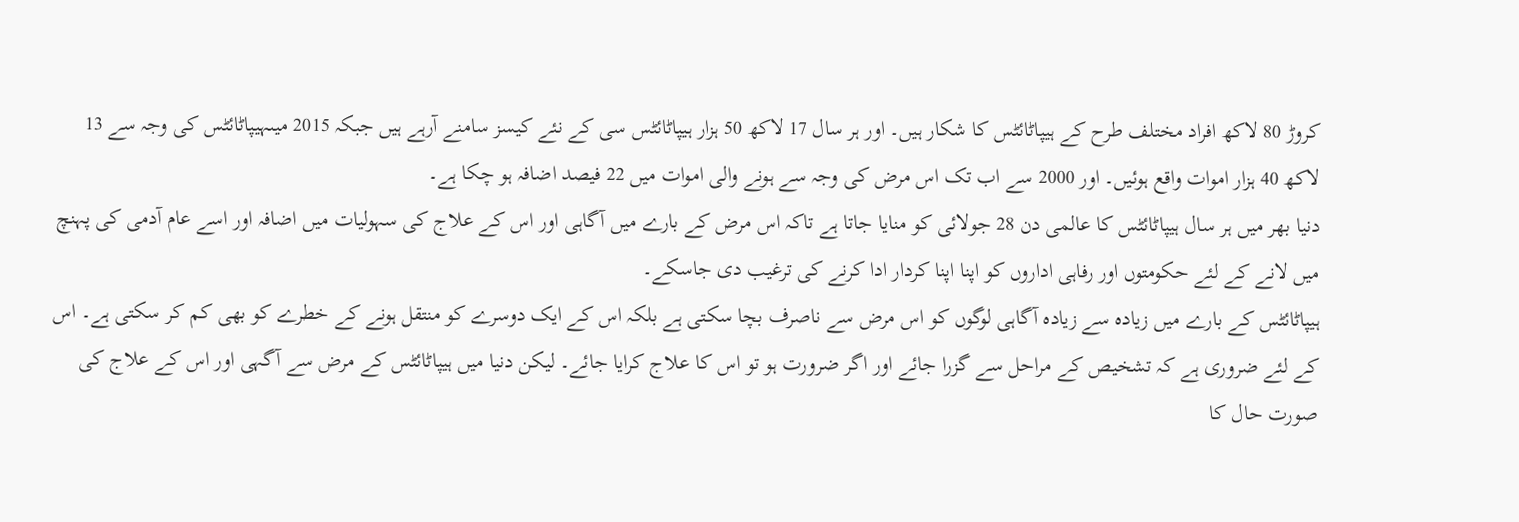کروڑ 80 لاکھ افراد مختلف طرح کے ہیپاٹائٹس کا شکار ہیں۔ اور ہر سال 17 لاکھ 50 ہزار ہیپاٹائٹس سی کے نئے کیسز سامنے آرہے ہیں جبکہ 2015 میںہیپاٹائٹس کی وجہ سے 13 لاکھ 40 ہزار اموات واقع ہوئیں۔ اور 2000 سے اب تک اس مرض کی وجہ سے ہونے والی اموات میں 22 فیصد اضافہ ہو چکا ہے۔
دنیا بھر میں ہر سال ہیپاٹائٹس کا عالمی دن 28 جولائی کو منایا جاتا ہے تاکہ اس مرض کے بارے میں آگاہی اور اس کے علاج کی سہولیات میں اضافہ اور اسے عام آدمی کی پہنچ میں لانے کے لئے حکومتوں اور رفاہی اداروں کو اپنا اپنا کردار ادا کرنے کی ترغیب دی جاسکے۔
ہیپاٹائٹس کے بارے میں زیادہ سے زیادہ آگاہی لوگوں کو اس مرض سے ناصرف بچا سکتی ہے بلکہ اس کے ایک دوسرے کو منتقل ہونے کے خطرے کو بھی کم کر سکتی ہے۔ اس کے لئے ضروری ہے کہ تشخیص کے مراحل سے گزرا جائے اور اگر ضرورت ہو تو اس کا علاج کرایا جائے۔ لیکن دنیا میں ہیپاٹائٹس کے مرض سے آگہی اور اس کے علاج کی صورت حال کا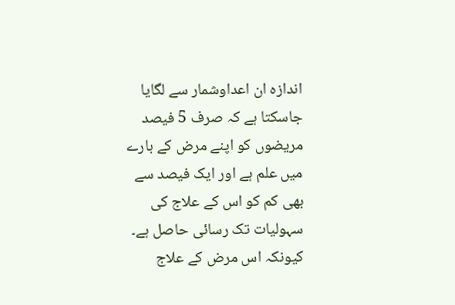اندازہ ان اعداوشمار سے لگایا جاسکتا ہے کہ صرف 5 فیصد مریضوں کو اپنے مرض کے بارے میں علم ہے اور ایک فیصد سے بھی کم کو اس کے علاج کی سہولیات تک رسائی حاصل ہے۔
کیونکہ اس مرض کے علاج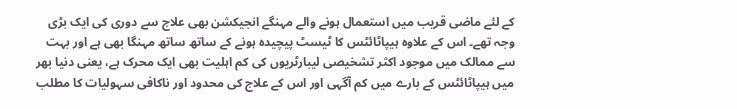کے لئے ماضی قریب میں استعمال ہونے والے مہنگے انجیکشن بھی علاج سے دوری کی ایک بڑی وجہ تھے۔ اس کے علاوہ ہیپاٹائٹس کا ٹیسٹ پیچیدہ ہونے کے ساتھ ساتھ مہنگا بھی ہے اور بہت سے ممالک میں موجود اکثر تشخیصی لیبارٹریوں کی کم اہلیت بھی ایک محرک ہے، یعنی دنیا بھر میں ہیپاٹائٹس کے بارے میں کم آگہی اور اس کے علاج کی محدود اور ناکافی سہولیات کا مطلب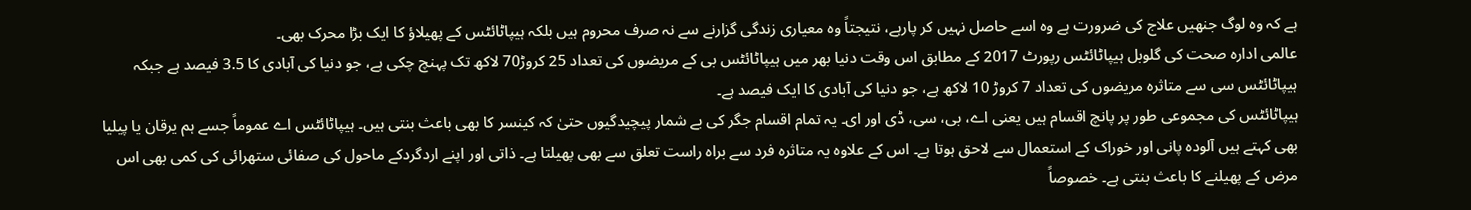ہے کہ وہ لوگ جنھیں علاج کی ضرورت ہے وہ اسے حاصل نہیں کر پارہے، نتیجتاً وہ معیاری زندگی گزارنے سے نہ صرف محروم ہیں بلکہ ہیپاٹائٹس کے پھیلاؤ کا ایک بڑا محرک بھی۔
عالمی ادارہ صحت کی گلوبل ہیپاٹائٹس رپورٹ 2017 کے مطابق اس وقت دنیا بھر میں ہیپاٹائٹس بی کے مریضوں کی تعداد 25 کروڑ70 لاکھ تک پہنچ چکی ہے، جو دنیا کی آبادی کا 3.5 فیصد ہے جبکہ ہیپاٹائٹس سی سے متاثرہ مریضوں کی تعداد 7 کروڑ 10 لاکھ ہے، جو دنیا کی آبادی کا ایک فیصد ہے۔
ہیپاٹائٹس کی مجموعی طور پر پانچ اقسام ہیں یعنی اے، بی، سی، ڈی اور ای۔ یہ تمام اقسام جگر کی بے شمار پیچیدگیوں حتیٰ کہ کینسر کا بھی باعث بنتی ہیں۔ ہیپاٹائٹس اے عموماً جسے ہم یرقان یا پیلیا بھی کہتے ہیں آلودہ پانی اور خوراک کے استعمال سے لاحق ہوتا ہے۔ اس کے علاوہ یہ متاثرہ فرد سے براہ راست تعلق سے بھی پھیلتا ہے۔ ذاتی اور اپنے اردگردکے ماحول کی صفائی ستھرائی کی کمی بھی اس مرض کے پھیلنے کا باعث بنتی ہے۔ خصوصاً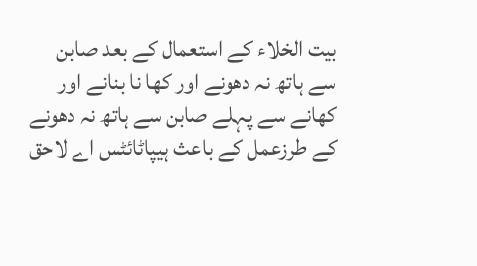بیت الخلاء کے استعمال کے بعد صابن سے ہاتھ نہ دھونے اور کھا نا بنانے اور کھانے سے پہلے صابن سے ہاتھ نہ دھونے کے طرزعمل کے باعث ہیپاٹائٹس اے لاحق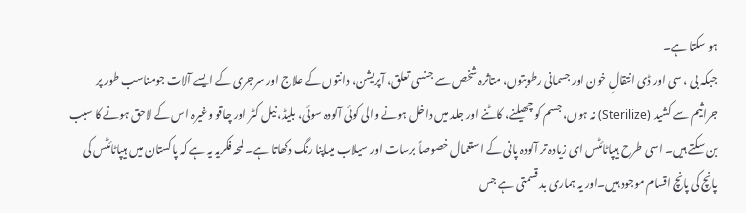ہو سکتا ہے۔
جبکہ بی ، سی اور ڈی انتقالِ خون اور جسمانی رطوبتوں، متاثرہ شخص سے جنسی تعلق، آپریشن، دانتوں کے علاج اور سرجری کے ایسے آلات جومناسب طور پر جراثیم سے کشید (Sterilize) نہ ہوں، جسم کو چھیلنے، کاٹنے اور جلد میں داخل ہونے والی کوئی آلودہ سوئی، بلیڈ، نیل کٹر اور چاقو وغیرہ اس کے لاحق ہونے کا سبب بن سکتے ہیں۔ اسی طرح ہیپاٹائٹس ای زیادہ تر آلودہ پانی کے استعمال خصوصاً برسات اور سیلاب میںاپنا رنگ دکھاتا ہے۔ لمحہ فکریہ یہ ہے کہ پاکستان میں ہیپاٹائٹس کی پانچ کی پانچ اقسام موجود ہیں۔اور یہ ہماری بد قسمتی ہے جس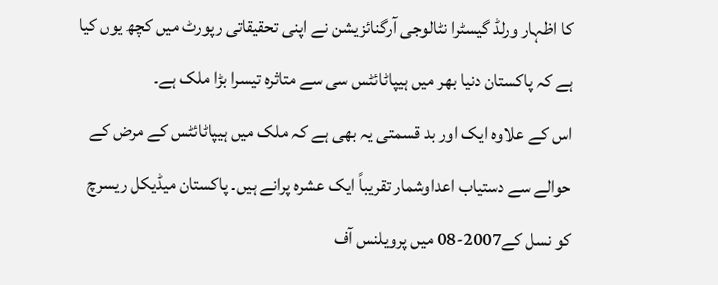کا اظہار ورلڈ گیسٹرا نٹالوجی آرگنائزیشن نے اپنی تحقیقاتی رپورٹ میں کچھ یوں کیا ہے کہ پاکستان دنیا بھر میں ہیپاٹائٹس سی سے متاثرہ تیسرا بڑا ملک ہے۔
اس کے علاوہ ایک اور بد قسمتی یہ بھی ہے کہ ملک میں ہیپاٹائٹس کے مرض کے حوالے سے دستیاب اعداوشمار تقریباً ایک عشرہ پرانے ہیں۔ پاکستان میڈیکل ریسرچ کو نسل کے2007-08 میں پرویلنس آف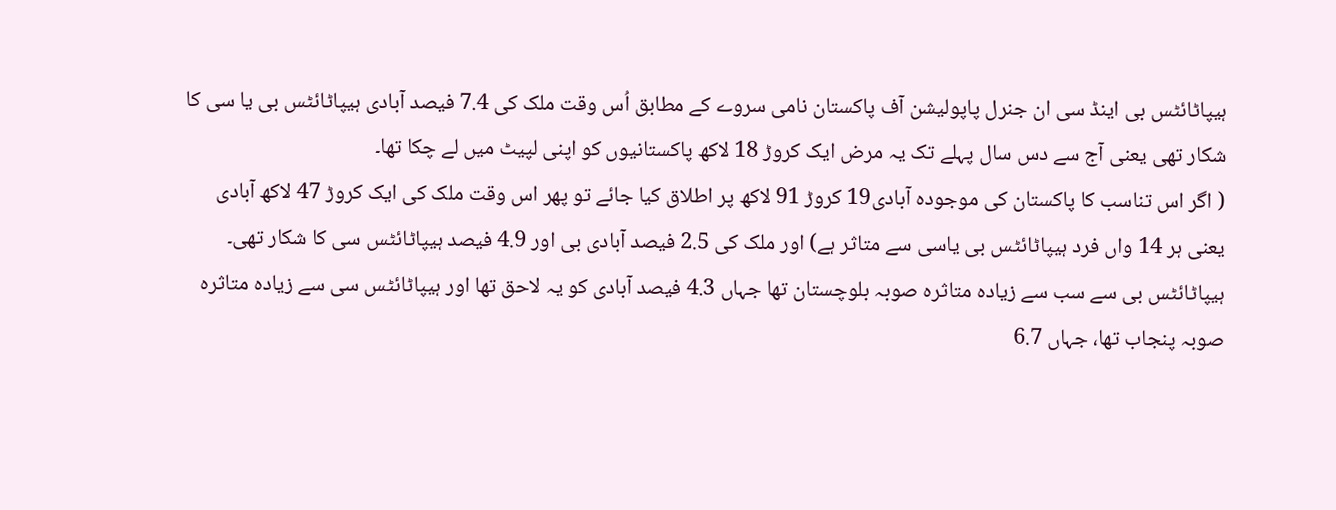ہیپاٹائٹس بی اینڈ سی ان جنرل پاپولیشن آف پاکستان نامی سروے کے مطابق اُس وقت ملک کی 7.4 فیصد آبادی ہیپاٹائٹس بی یا سی کا شکار تھی یعنی آج سے دس سال پہلے تک یہ مرض ایک کروڑ 18 لاکھ پاکستانیوں کو اپنی لپیٹ میں لے چکا تھا۔
( اگر اس تناسب کا پاکستان کی موجودہ آبادی19 کروڑ 91 لاکھ پر اطلاق کیا جائے تو پھر اس وقت ملک کی ایک کروڑ 47 لاکھ آبادی یعنی ہر 14 واں فرد ہیپاٹائٹس بی یاسی سے متاثر ہے) اور ملک کی 2.5 فیصد آبادی بی اور 4.9 فیصد ہیپاٹائٹس سی کا شکار تھی۔ ہیپاٹائٹس بی سے سب سے زیادہ متاثرہ صوبہ بلوچستان تھا جہاں 4.3 فیصد آبادی کو یہ لاحق تھا اور ہیپاٹائٹس سی سے زیادہ متاثرہ صوبہ پنجاب تھا، جہاں 6.7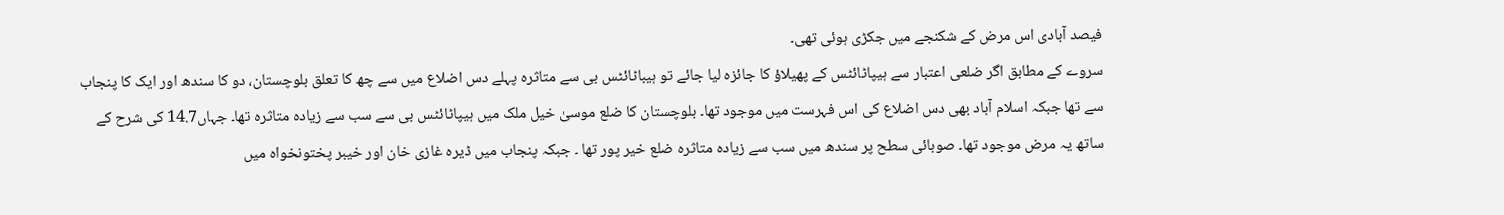فیصد آبادی اس مرض کے شکنجے میں جکڑی ہوئی تھی۔
سروے کے مطابق اگر ضلعی اعتبار سے ہیپاٹائٹس کے پھیلاؤ کا جائزہ لیا جائے تو ہیباٹائٹس بی سے متاثرہ پہلے دس اضلاع میں سے چھ کا تعلق بلوچستان، دو کا سندھ اور ایک کا پنجاب سے تھا جبکہ اسلام آباد بھی دس اضلاع کی اس فہرست میں موجود تھا۔ بلوچستان کا ضلع موسیٰ خیل ملک میں ہیپاٹائٹس بی سے سب سے زیادہ متاثرہ تھا۔ جہاں14.7 کی شرح کے ساتھ یہ مرض موجود تھا۔ صوبائی سطح پر سندھ میں سب سے زیادہ متاثرہ ضلع خیر پور تھا ۔ جبکہ پنجاب میں ڈیرہ غازی خان اور خیبر پختونخواہ میں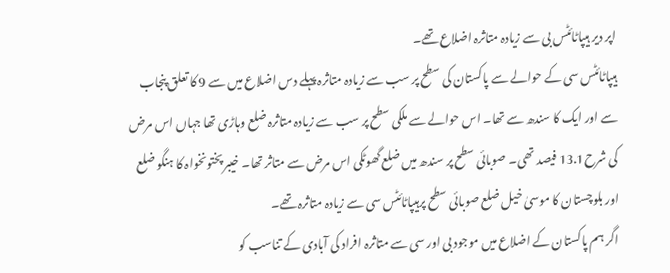اپر دیر ہیپاٹائٹس بی سے زیادہ متاثرہ اضلاع تھے۔
ہیپاٹائٹس سی کے حوالے سے پاکستان کی سطح پر سب سے زیادہ متاثرہ پہلے دس اضلاع میں سے 9 کا تعلق پنجاب سے اور ایک کا سندھ سے تھا۔ اس حوالے سے ملکی سطح پر سب سے زیادہ متاثرہ ضلع وہاڑی تھا جہاں اس مرض کی شرح13.1 فیصد تھی۔ صوبائی سطح پر سندھ میں ضلع گھوٹکی اس مرض سے متاثر تھا۔ خیبر پختونخواہ کا ہنگو ضلع اور بلوچستان کا موسیٰ خیل ضلع صوبائی سطح پرہیپاٹائٹس سی سے زیادہ متاثرہ تھے۔
اگر ہم پاکستان کے اضلاع میں موجود بی اور سی سے متاثرہ افراد کی آبادی کے تناسب کو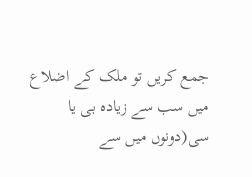جمع کریں تو ملک کے اضلاع میں سب سے زیادہ بی یا سی(دونوں میں سے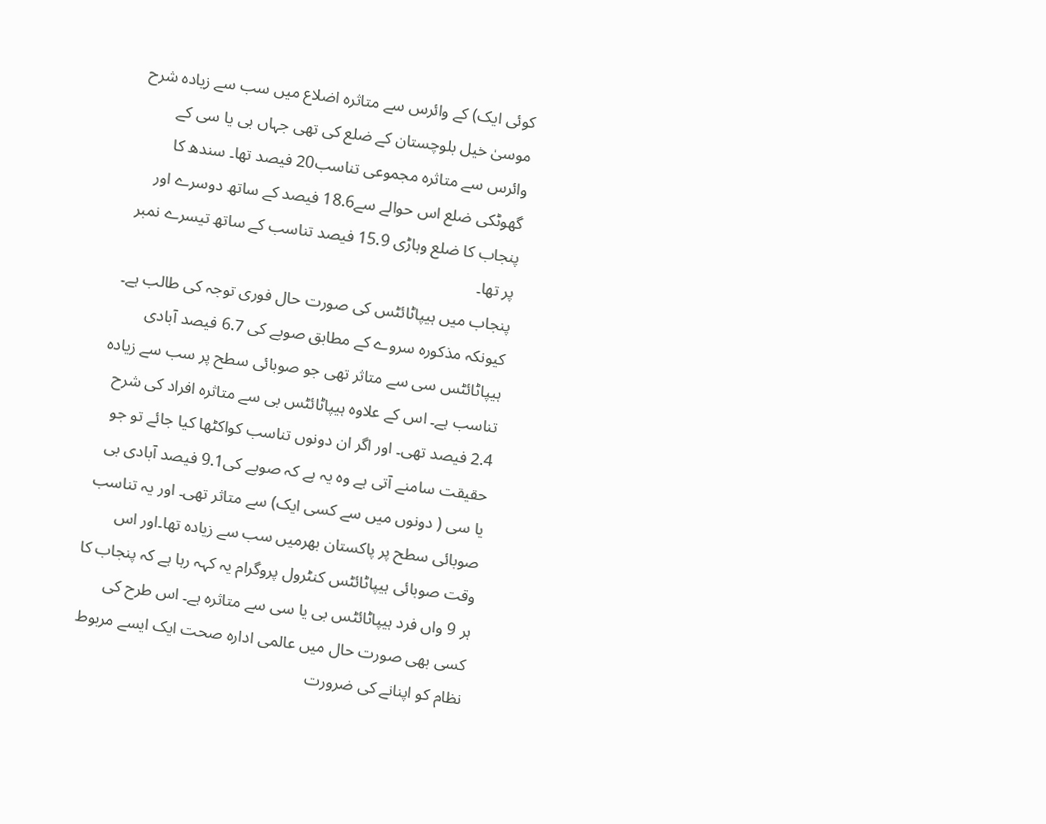کوئی ایک) کے وائرس سے متاثرہ اضلاع میں سب سے زیادہ شرح موسیٰ خیل بلوچستان کے ضلع کی تھی جہاں بی یا سی کے وائرس سے متاثرہ مجموعی تناسب20 فیصد تھا۔ سندھ کا گھوٹکی ضلع اس حوالے سے18.6 فیصد کے ساتھ دوسرے اور پنجاب کا ضلع وہاڑی 15.9 فیصد تناسب کے ساتھ تیسرے نمبر پر تھا۔
پنجاب میں ہیپاٹائٹس کی صورت حال فوری توجہ کی طالب ہے۔ کیونکہ مذکورہ سروے کے مطابق صوبے کی 6.7 فیصد آبادی ہیپاٹائٹس سی سے متاثر تھی جو صوبائی سطح پر سب سے زیادہ تناسب ہے۔ اس کے علاوہ ہیپاٹائٹس بی سے متاثرہ افراد کی شرح 2.4 فیصد تھی۔ اور اگر ان دونوں تناسب کواکٹھا کیا جائے تو جو حقیقت سامنے آتی ہے وہ یہ ہے کہ صوبے کی9.1 فیصد آبادی بی یا سی ( دونوں میں سے کسی ایک) سے متاثر تھی۔ اور یہ تناسب صوبائی سطح پر پاکستان بھرمیں سب سے زیادہ تھا۔اور اس وقت صوبائی ہیپاٹائٹس کنٹرول پروگرام یہ کہہ رہا ہے کہ پنجاب کا ہر 9 واں فرد ہیپاٹائٹس بی یا سی سے متاثرہ ہے۔ اس طرح کی کسی بھی صورت حال میں عالمی ادارہ صحت ایک ایسے مربوط نظام کو اپنانے کی ضرورت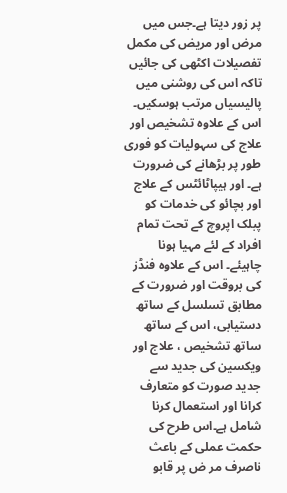پر زور دیتا ہے۔جس میں مرض اور مریض کی مکمل تفصیلات اکٹھی کی جائیں تاکہ اس کی روشنی میں پالیسیاں مرتب ہوسکیں۔
اس کے علاوہ تشخیص اور علاج کی سہولیات کو فوری طور پر بڑھانے کی ضرورت ہے۔ اور ہیپاٹائٹس کے علاج اور بچائو کی خدمات کو پبلک اپروچ کے تحت تمام افراد کے لئے مہیا ہونا چاہیئے۔ اس کے علاوہ فنڈز کی بروقت اور ضرورت کے مطابق تسلسل کے ساتھ دستیابی، اس کے ساتھ ساتھ تشخیص ، علاج اور ویکسین کی جدید سے جدید صورت کو متعارف کرانا اور استعمال کرنا شامل ہے۔اس طرح کی حکمت عملی کے باعث ناصرف مر ض پر قابو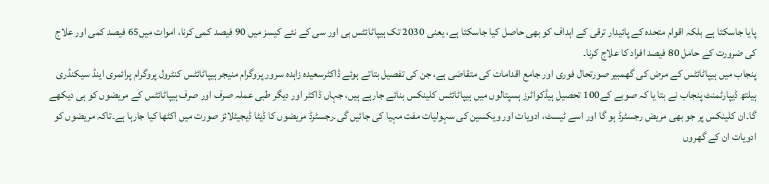پایا جاسکتا ہے بلکہ اقوام متحدہ کے پائیدار ترقی کے اہداف کو بھی حاصل کیا جاسکتا ہے، یعنی 2030 تک ہیپاٹائٹس بی اور سی کے نئے کیسز میں 90 فیصد کمی کرنا، اموات میں65 فیصد کمی اور علاج کی ضرورت کے حامل 80 فیصد افراد کا علاج کرنا۔
پنجاب میں ہیپاٹائٹس کے مرض کی گھمبیر صورتحال فوری اور جامع اقدامات کی متقاضی ہے، جن کی تفصیل بتاتے ہوئے ڈاکٹرسعیدہ زاہدہ سرور پروگرام منیجر ہیپاٹائٹس کنٹرول پروگرام پرائمری اینڈ سیکنڈری ہیلتھ ڈیپارٹمنٹ پنجاب نے بتا یا کہ صوبے کے100 تحصیل ہیڈکواٹرز ہسپتالوں میں ہیپاٹائٹس کلینکس بنائے جارہے ہیں، جہاں ڈاکٹر اور دیگر طبی عملہ صرف اور صرف ہیپاٹائٹس کے مریضوں کو ہی دیکھے گا۔ان کلینکس پر جو بھی مریض رجسٹرڈ ہو گا اور اسے ٹیسٹ، ادویات اور ویکسین کی سہولیات مفت مہیا کی جائیں گی۔رجسٹرڈ مریضوں کا ڈیٹا ڈیجیٹلائز صورت میں اکٹھا کیا جارہا ہے۔تاکہ مریضوں کو ادویات ان کے گھروں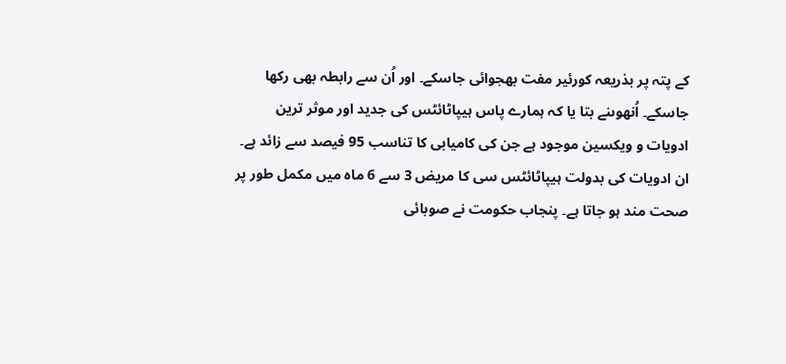کے پتہ پر بذریعہ کورئیر مفت بھجوائی جاسکے۔ اور اُن سے رابطہ بھی رکھا جاسکے۔ اُنھوںنے بتا یا کہ ہمارے پاس ہیپاٹائٹس کی جدید اور موثر ترین ادویات و ویکسین موجود ہے جن کی کامیابی کا تناسب 95 فیصد سے زائد ہے۔
ان ادویات کی بدولت ہیپاٹائٹس سی کا مریض 3 سے 6 ماہ میں مکمل طور پر صحت مند ہو جاتا ہے۔ پنجاب حکومت نے صوبائی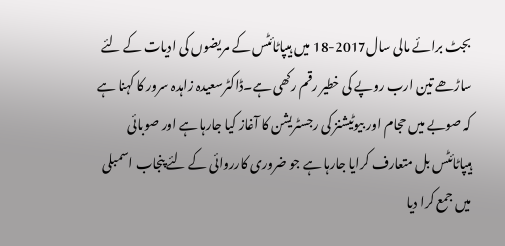بجٹ برائے مالی سال2017-18 میں ہیپاٹائٹس کے مریضوں کی ادیات کے لئے ساڑھے تین ارب روپے کی خطیر رقم رکھی ہے۔ڈاکٹرسعیدہ زاہدہ سرور کا کہنا ہے کہ صوبے میں حجام اور بیوٹیشنز کی رجسٹریشن کا آغاز کیا جارہا ہے اور صوبائی ہیپاٹائٹس بل متعارف کرایا جارہا ہے جو ضروری کارروائی کے لئے پنجاب اسمبلی میں جمع کرا دیا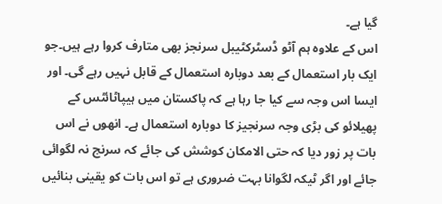گیا ہے۔
اس کے علاوہ ہم آٹو ڈسٹرکٹیبل سرنجز بھی متارف کروا رہے ہیں۔جو ایک بار استعمال کے بعد دوبارہ استعمال کے قابل نہیں رہے گی۔ اور ایسا اس وجہ سے کیا جا رہا ہے کہ پاکستان میں ہیپاٹائٹس کے پھیلائو کی بڑی وجہ سرنجیز کا دوبارہ استعمال ہے۔ انھوں نے اس بات پر زور دیا کہ حتی الامکان کوشش کی جائے کہ سرنج نہ لگوائی جائے اور اگر ٹیکہ لگوانا بہت ضروری ہے تو اس بات کو یقینی بنائیں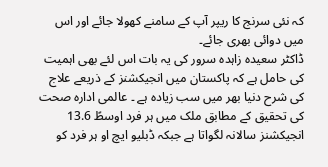کہ نئی سرنج کا ریپر آپ کے سامنے کھولا جائے اور اس میں دوائی بھری جائے۔
ڈاکٹر سعیدہ زاہدہ سرور کی یہ بات اس لئے بھی اہمیت کی حامل ہے کہ پاکستان میں انجیکشنز کے ذریعے علاج کی شرح دنیا بھر میں سب زیادہ ہے ۔ عالمی ادارہ صحت کی تحقیق کے مطابق ملک میں ہر فرد اوسطً 13.6 انجیکشنز سالانہ لگواتا ہے جبکہ ڈبلیو ایچ او ہر فرد کو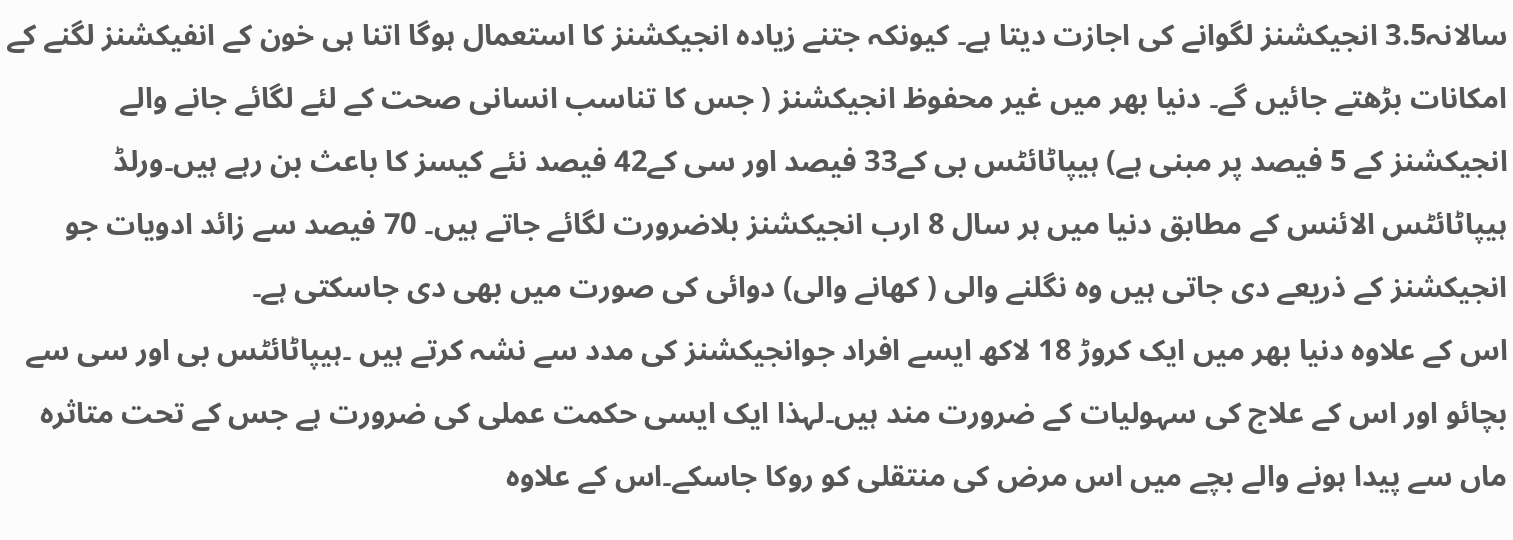سالانہ3.5 انجیکشنز لگوانے کی اجازت دیتا ہے۔ کیونکہ جتنے زیادہ انجیکشنز کا استعمال ہوگا اتنا ہی خون کے انفیکشنز لگنے کے امکانات بڑھتے جائیں گے۔ دنیا بھر میں غیر محفوظ انجیکشنز ( جس کا تناسب انسانی صحت کے لئے لگائے جانے والے انجیکشنز کے 5 فیصد پر مبنی ہے) ہیپاٹائٹس بی کے33 فیصد اور سی کے42 فیصد نئے کیسز کا باعث بن رہے ہیں۔ورلڈ ہیپاٹائٹس الائنس کے مطابق دنیا میں ہر سال 8 ارب انجیکشنز بلاضرورت لگائے جاتے ہیں۔ 70 فیصد سے زائد ادویات جو انجیکشنز کے ذریعے دی جاتی ہیں وہ نگلنے والی ( کھانے والی) دوائی کی صورت میں بھی دی جاسکتی ہے۔
اس کے علاوہ دنیا بھر میں ایک کروڑ 18 لاکھ ایسے افراد جوانجیکشنز کی مدد سے نشہ کرتے ہیں ۔ہیپاٹائٹس بی اور سی سے بچائو اور اس کے علاج کی سہولیات کے ضرورت مند ہیں۔لہذا ایک ایسی حکمت عملی کی ضرورت ہے جس کے تحت متاثرہ ماں سے پیدا ہونے والے بچے میں اس مرض کی منتقلی کو روکا جاسکے۔اس کے علاوہ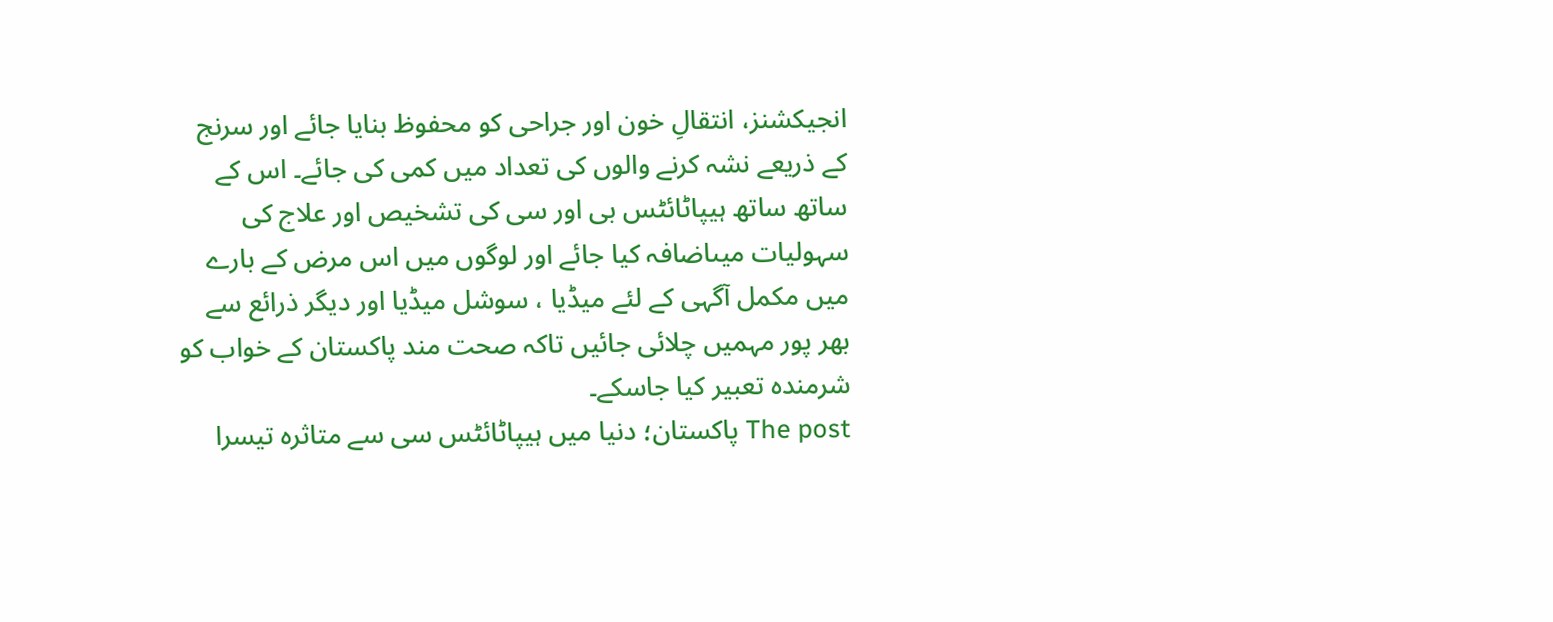انجیکشنز، انتقالِ خون اور جراحی کو محفوظ بنایا جائے اور سرنج کے ذریعے نشہ کرنے والوں کی تعداد میں کمی کی جائے۔ اس کے ساتھ ساتھ ہیپاٹائٹس بی اور سی کی تشخیص اور علاج کی سہولیات میںاضافہ کیا جائے اور لوگوں میں اس مرض کے بارے میں مکمل آگہی کے لئے میڈیا ، سوشل میڈیا اور دیگر ذرائع سے بھر پور مہمیں چلائی جائیں تاکہ صحت مند پاکستان کے خواب کو شرمندہ تعبیر کیا جاسکے۔
The post پاکستان؛ دنیا میں ہیپاٹائٹس سی سے متاثرہ تیسرا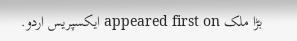بڑا ملک appeared first on ایکسپریس اردو.